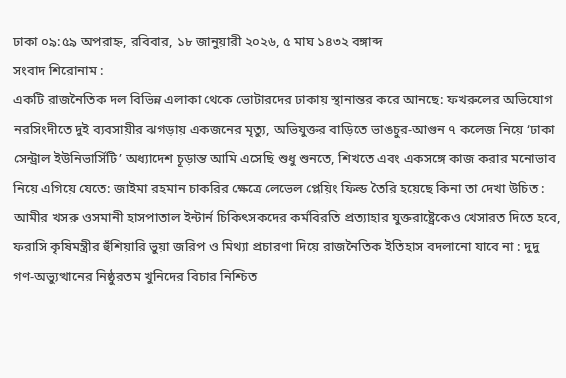ঢাকা ০৯:৫৯ অপরাহ্ন, রবিবার, ১৮ জানুয়ারী ২০২৬, ৫ মাঘ ১৪৩২ বঙ্গাব্দ
সংবাদ শিরোনাম :
একটি রাজনৈতিক দল বিভিন্ন এলাকা থেকে ভোটারদের ঢাকায় স্থানান্তর করে আনছে: ফখরুলের অভিযোগ নরসিংদীতে দুই ব্যবসায়ীর ঝগড়ায় একজনের মৃত্যু, অভিযুক্তর বাড়িতে ভাঙচুর-আগুন ৭ কলেজ নিয়ে ‘ঢাকা সেন্ট্রাল ইউনিভার্সিটি’ অধ্যাদেশ চূড়ান্ত আমি এসেছি শুধু শুনতে, শিখতে এবং একসঙ্গে কাজ করার মনোভাব নিয়ে এগিয়ে যেতে: জাইমা রহমান চাকরির ক্ষেত্রে লেভেল প্লেয়িং ফিল্ড তৈরি হয়েছে কিনা তা দেখা উচিত : আমীর খসরু ওসমানী হাসপাতাল ইন্টার্ন চিকিৎসকদের কর্মবিরতি প্রত্যাহার যুক্তরাষ্ট্রেকেও খেসারত দিতে হবে, ফরাসি কৃষিমন্ত্রীর হুঁশিয়ারি ভুয়া জরিপ ও মিথ্যা প্রচারণা দিয়ে রাজনৈতিক ইতিহাস বদলানো যাবে না : দুদু গণ-অভ্যুত্থানের নিষ্ঠুরতম খুনিদের বিচার নিশ্চিত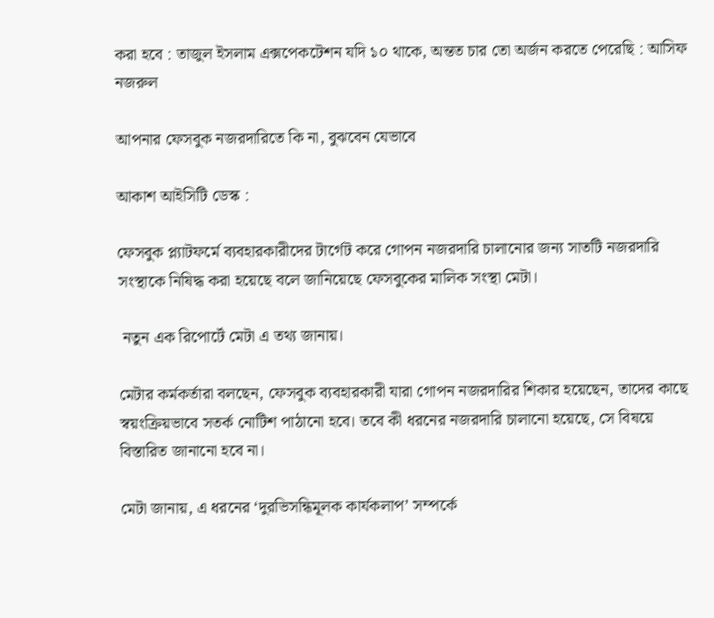করা হবে : তাজুল ইসলাম এক্সপেকটেশন যদি ১০ থাকে, অন্তত চার তো অর্জন করতে পেরেছি : আসিফ নজরুল

আপনার ফেসবুক নজরদারিতে কি না, বুঝবেন যেভাবে

আকাশ আইসিটি ডেস্ক :

ফেসবুক প্ল্যাটফর্মে ব্যবহারকারীদের টার্গেট করে গোপন নজরদারি চালানোর জন্য সাতটি নজরদারি সংস্থাকে নিষিদ্ধ করা হয়েছে বলে জানিয়েছে ফেসবুকের মালিক সংস্থা মেটা।

 নতুন এক রিপোর্টে মেটা এ তথ্য জানায়।

মেটার কর্মকর্তারা বলছেন, ফেসবুক ব্যবহারকারী যারা গোপন নজরদারির শিকার হয়েছেন, তাদের কাছে স্বয়ংক্রিয়ভাবে সতর্ক নোটিশ পাঠানো হবে। তবে কী ধরনের নজরদারি চালানো হয়েছে, সে বিষয়ে বিস্তারিত জানানো হবে না।

মেটা জানায়, এ ধরনের ‘দুরভিসন্ধিমূলক কার্যকলাপ’ সম্পর্কে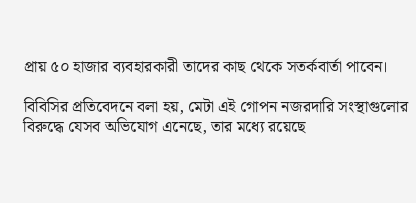প্রায় ৫০ হাজার ব্যবহারকারী তাদের কাছ থেকে সতর্কবার্তা পাবেন।

বিবিসির প্রতিবেদনে বলা হয়, মেটা এই গোপন নজরদারি সংস্থাগুলোর বিরুদ্ধে যেসব অভিযোগ এনেছে, তার মধ্যে রয়েছে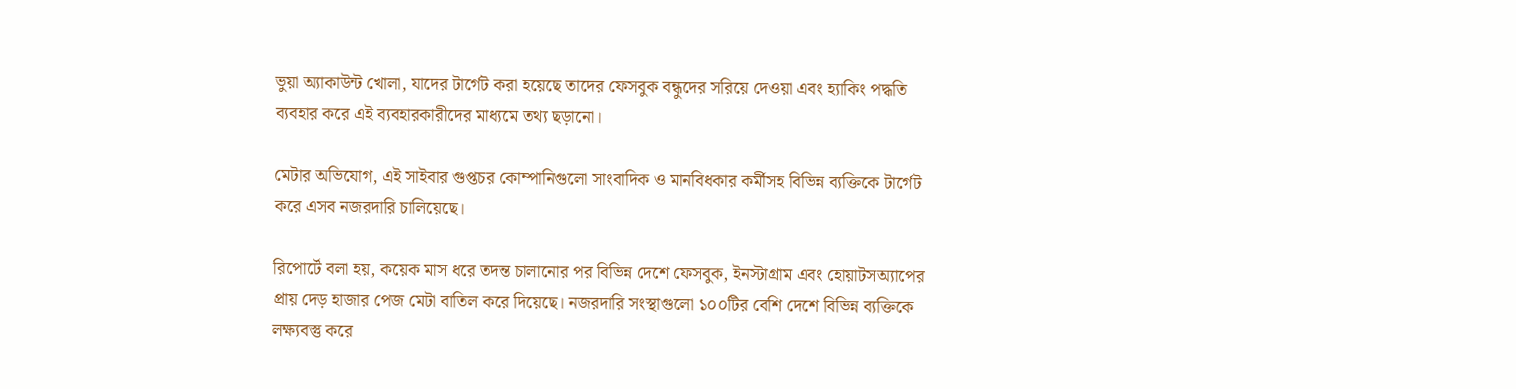ভুয়া অ্যাকাউন্ট খোলা, যাদের টার্গেট করা হয়েছে তাদের ফেসবুক বন্ধুদের সরিয়ে দেওয়া এবং হ্যাকিং পদ্ধতি ব্যবহার করে এই ব্যবহারকারীদের মাধ্যমে তথ্য ছড়ানো।

মেটার অভিযোগ, এই সাইবার গুপ্তচর কোম্পানিগুলো সাংবাদিক ও মানবিধকার কর্মীসহ বিভিন্ন ব্যক্তিকে টার্গেট করে এসব নজরদারি চালিয়েছে।

রিপোর্টে বলা হয়, কয়েক মাস ধরে তদন্ত চালানোর পর বিভিন্ন দেশে ফেসবুক, ইনস্টাগ্রাম এবং হোয়াটসঅ্যাপের প্রায় দেড় হাজার পেজ মেটা বাতিল করে দিয়েছে। নজরদারি সংস্থাগুলো ১০০টির বেশি দেশে বিভিন্ন ব্যক্তিকে লক্ষ্যবস্তু করে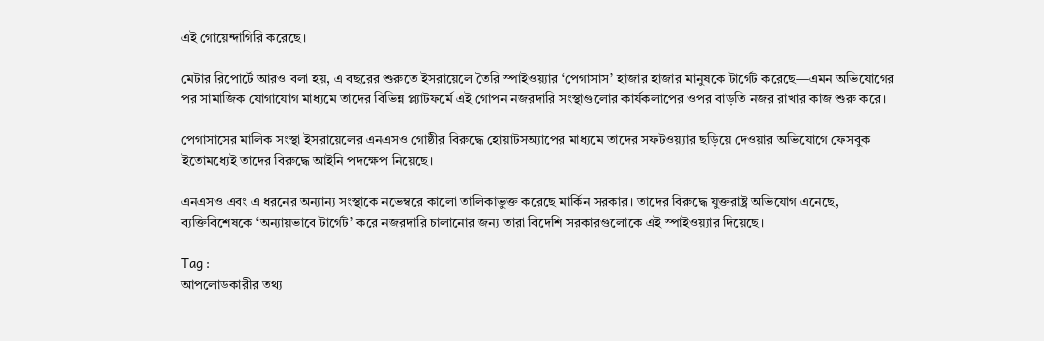এই গোয়েন্দাগিরি করেছে।

মেটার রিপোর্টে আরও বলা হয়, এ বছরের শুরুতে ইসরায়েলে তৈরি স্পাইওয়্যার ‘পেগাসাস’ হাজার হাজার মানুষকে টার্গেট করেছে—এমন অভিযোগের পর সামাজিক যোগাযোগ মাধ্যমে তাদের বিভিন্ন প্ল্যাটফর্মে এই গোপন নজরদারি সংস্থাগুলোর কার্যকলাপের ওপর বাড়তি নজর রাখার কাজ শুরু করে।

পেগাসাসের মালিক সংস্থা ইসরায়েলের এনএসও গোষ্ঠীর বিরুদ্ধে হোয়াটসঅ্যাপের মাধ্যমে তাদের সফটওয়্যার ছড়িয়ে দেওয়ার অভিযোগে ফেসবুক ইতোমধ্যেই তাদের বিরুদ্ধে আইনি পদক্ষেপ নিয়েছে।

এনএসও এবং এ ধরনের অন্যান্য সংস্থাকে নভেম্বরে কালো তালিকাভুক্ত করেছে মার্কিন সরকার। তাদের বিরুদ্ধে যুক্তরাষ্ট্র অভিযোগ এনেছে, ব্যক্তিবিশেষকে ‘অন্যায়ভাবে টার্গেট’ করে নজরদারি চালানোর জন্য তারা বিদেশি সরকারগুলোকে এই স্পাইওয়্যার দিয়েছে।

Tag :
আপলোডকারীর তথ্য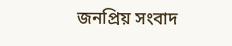জনপ্রিয় সংবাদ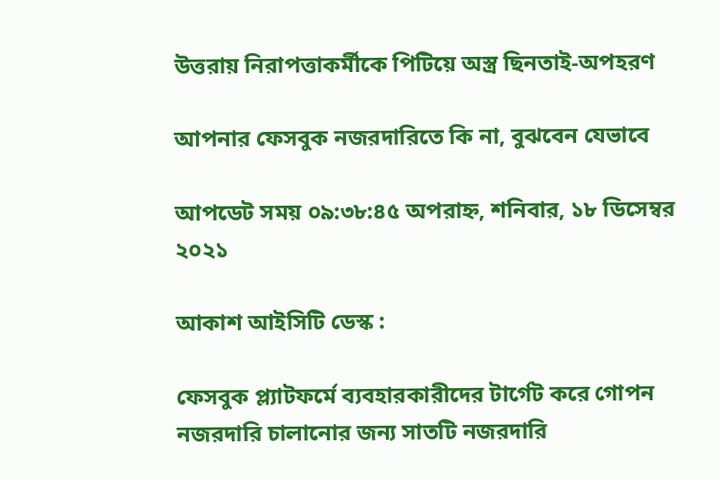উত্তরায় নিরাপত্তাকর্মীকে পিটিয়ে অস্ত্র ছিনতাই-অপহরণ

আপনার ফেসবুক নজরদারিতে কি না, বুঝবেন যেভাবে

আপডেট সময় ০৯:৩৮:৪৫ অপরাহ্ন, শনিবার, ১৮ ডিসেম্বর ২০২১

আকাশ আইসিটি ডেস্ক :

ফেসবুক প্ল্যাটফর্মে ব্যবহারকারীদের টার্গেট করে গোপন নজরদারি চালানোর জন্য সাতটি নজরদারি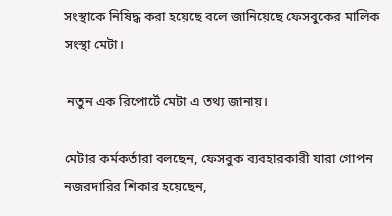সংস্থাকে নিষিদ্ধ করা হয়েছে বলে জানিয়েছে ফেসবুকের মালিক সংস্থা মেটা।

 নতুন এক রিপোর্টে মেটা এ তথ্য জানায়।

মেটার কর্মকর্তারা বলছেন, ফেসবুক ব্যবহারকারী যারা গোপন নজরদারির শিকার হয়েছেন,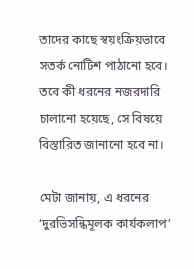তাদের কাছে স্বয়ংক্রিয়ভাবে সতর্ক নোটিশ পাঠানো হবে। তবে কী ধরনের নজরদারি চালানো হয়েছে, সে বিষয়ে বিস্তারিত জানানো হবে না।

মেটা জানায়, এ ধরনের ‘দুরভিসন্ধিমূলক কার্যকলাপ’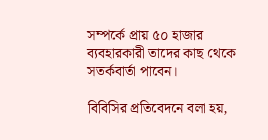সম্পর্কে প্রায় ৫০ হাজার ব্যবহারকারী তাদের কাছ থেকে সতর্কবার্তা পাবেন।

বিবিসির প্রতিবেদনে বলা হয়,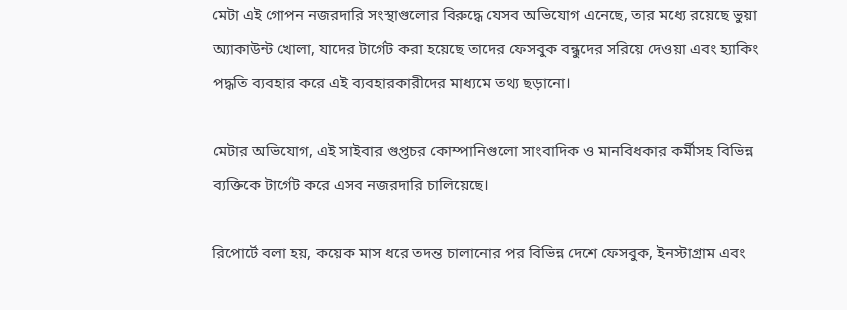মেটা এই গোপন নজরদারি সংস্থাগুলোর বিরুদ্ধে যেসব অভিযোগ এনেছে, তার মধ্যে রয়েছে ভুয়া অ্যাকাউন্ট খোলা, যাদের টার্গেট করা হয়েছে তাদের ফেসবুক বন্ধুদের সরিয়ে দেওয়া এবং হ্যাকিং পদ্ধতি ব্যবহার করে এই ব্যবহারকারীদের মাধ্যমে তথ্য ছড়ানো।

মেটার অভিযোগ, এই সাইবার গুপ্তচর কোম্পানিগুলো সাংবাদিক ও মানবিধকার কর্মীসহ বিভিন্ন ব্যক্তিকে টার্গেট করে এসব নজরদারি চালিয়েছে।

রিপোর্টে বলা হয়, কয়েক মাস ধরে তদন্ত চালানোর পর বিভিন্ন দেশে ফেসবুক, ইনস্টাগ্রাম এবং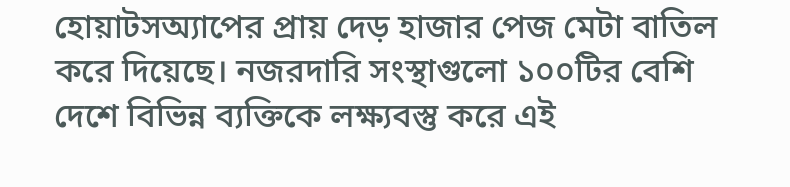হোয়াটসঅ্যাপের প্রায় দেড় হাজার পেজ মেটা বাতিল করে দিয়েছে। নজরদারি সংস্থাগুলো ১০০টির বেশি দেশে বিভিন্ন ব্যক্তিকে লক্ষ্যবস্তু করে এই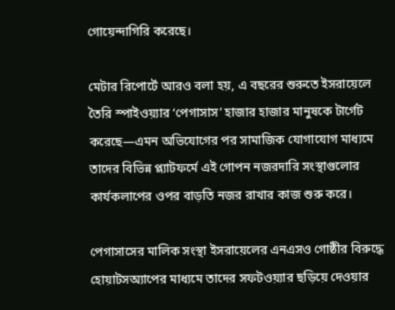গোয়েন্দাগিরি করেছে।

মেটার রিপোর্টে আরও বলা হয়, এ বছরের শুরুতে ইসরায়েলে তৈরি স্পাইওয়্যার ‘পেগাসাস’ হাজার হাজার মানুষকে টার্গেট করেছে—এমন অভিযোগের পর সামাজিক যোগাযোগ মাধ্যমে তাদের বিভিন্ন প্ল্যাটফর্মে এই গোপন নজরদারি সংস্থাগুলোর কার্যকলাপের ওপর বাড়তি নজর রাখার কাজ শুরু করে।

পেগাসাসের মালিক সংস্থা ইসরায়েলের এনএসও গোষ্ঠীর বিরুদ্ধে হোয়াটসঅ্যাপের মাধ্যমে তাদের সফটওয়্যার ছড়িয়ে দেওয়ার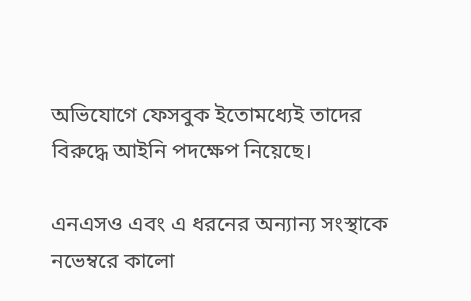অভিযোগে ফেসবুক ইতোমধ্যেই তাদের বিরুদ্ধে আইনি পদক্ষেপ নিয়েছে।

এনএসও এবং এ ধরনের অন্যান্য সংস্থাকে নভেম্বরে কালো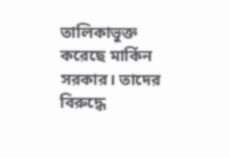তালিকাভুক্ত করেছে মার্কিন সরকার। তাদের বিরুদ্ধে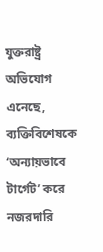যুক্তরাষ্ট্র অভিযোগ এনেছে, ব্যক্তিবিশেষকে ‘অন্যায়ভাবে টার্গেট’ করে নজরদারি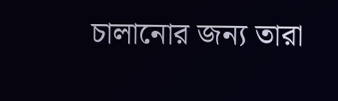চালানোর জন্য তারা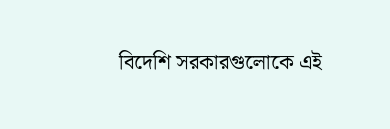বিদেশি সরকারগুলোকে এই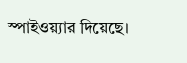স্পাইওয়্যার দিয়েছে।